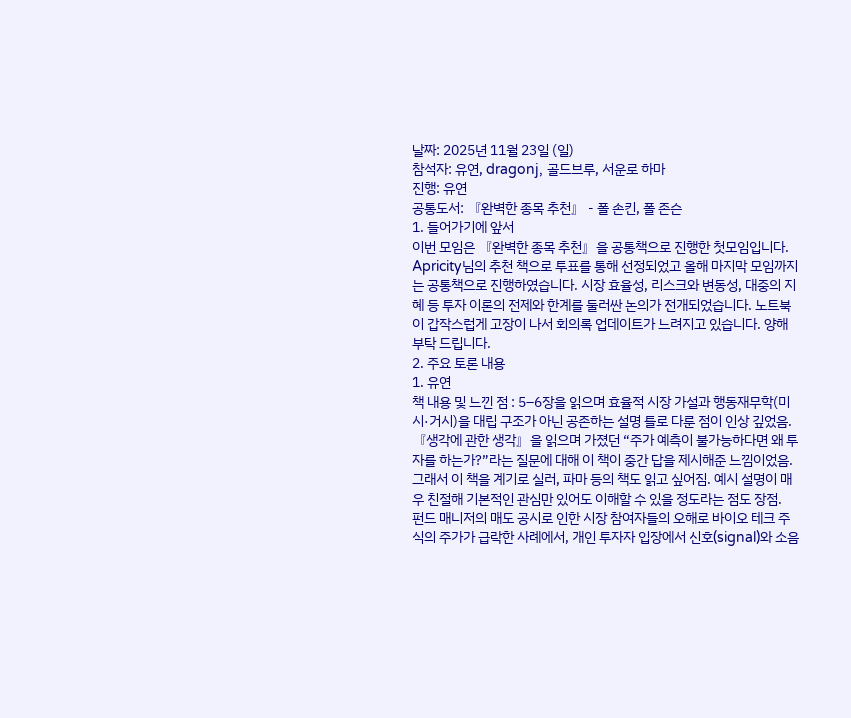날짜: 2025년 11월 23일 (일)
참석자: 유연, dragonj, 골드브루, 서운로 하마
진행: 유연
공통도서: 『완벽한 종목 추천』 - 폴 손킨, 폴 존슨
1. 들어가기에 앞서
이번 모임은 『완벽한 종목 추천』을 공통책으로 진행한 첫모임입니다. Apricity님의 추천 책으로 투표를 통해 선정되었고 올해 마지막 모임까지는 공통책으로 진행하였습니다. 시장 효율성, 리스크와 변동성, 대중의 지혜 등 투자 이론의 전제와 한계를 둘러싼 논의가 전개되었습니다. 노트북이 갑작스럽게 고장이 나서 회의록 업데이트가 느려지고 있습니다. 양해 부탁 드립니다.
2. 주요 토론 내용
1. 유연
책 내용 및 느낀 점 : 5–6장을 읽으며 효율적 시장 가설과 행동재무학(미시·거시)을 대립 구조가 아닌 공존하는 설명 틀로 다룬 점이 인상 깊었음. 『생각에 관한 생각』을 읽으며 가졌던 “주가 예측이 불가능하다면 왜 투자를 하는가?”라는 질문에 대해 이 책이 중간 답을 제시해준 느낌이었음. 그래서 이 책을 계기로 실러, 파마 등의 책도 읽고 싶어짐. 예시 설명이 매우 친절해 기본적인 관심만 있어도 이해할 수 있을 정도라는 점도 장점.
펀드 매니저의 매도 공시로 인한 시장 참여자들의 오해로 바이오 테크 주식의 주가가 급락한 사례에서, 개인 투자자 입장에서 신호(signal)와 소음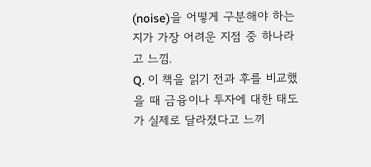(noise)을 어떻게 구분해야 하는지가 가장 어려운 지점 중 하나라고 느낌.
Q. 이 책을 읽기 전과 후를 비교했을 때 금융이나 투자에 대한 태도가 실제로 달라졌다고 느끼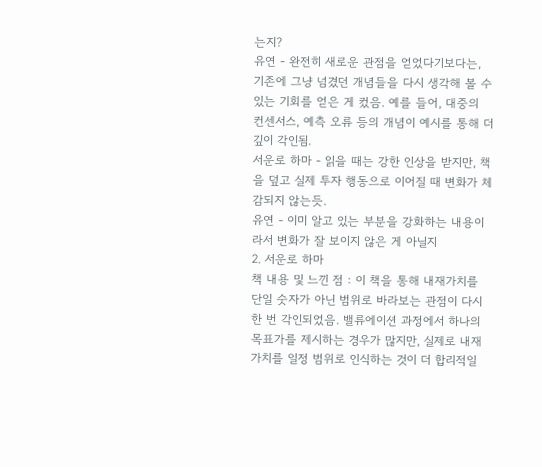는지?
유연 - 완전히 새로운 관점을 얻었다기보다는, 기존에 그냥 넘겼던 개념들을 다시 생각해 볼 수 있는 기회를 얻은 게 컸음. 예를 들어, 대중의 컨센서스, 예측 오류 등의 개념이 예시를 통해 더 깊이 각인됨.
서운로 하마 - 읽을 때는 강한 인상을 받지만, 책을 덮고 실제 투자 행동으로 이어질 때 변화가 체감되지 않는듯.
유연 - 이미 알고 있는 부분을 강화하는 내용이라서 변화가 잘 보이지 않은 게 아닐지
2. 서운로 하마
책 내용 및 느낀 점 : 이 책을 통해 내재가치를 단일 숫자가 아닌 범위로 바라보는 관점이 다시 한 번 각인되었음. 밸류에이션 과정에서 하나의 목표가를 제시하는 경우가 많지만, 실제로 내재가치를 일정 범위로 인식하는 것이 더 합리적일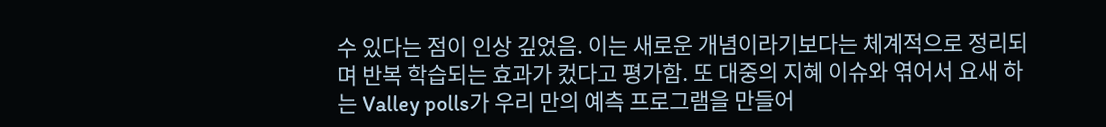수 있다는 점이 인상 깊었음. 이는 새로운 개념이라기보다는 체계적으로 정리되며 반복 학습되는 효과가 컸다고 평가함. 또 대중의 지혜 이슈와 엮어서 요새 하는 Valley polls가 우리 만의 예측 프로그램을 만들어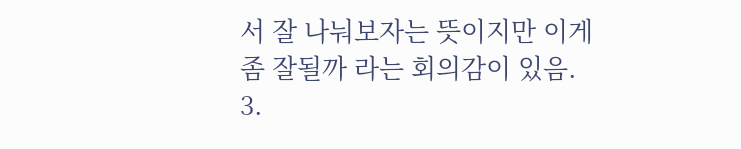서 잘 나눠보자는 뜻이지만 이게 좀 잘될까 라는 회의감이 있음.
3.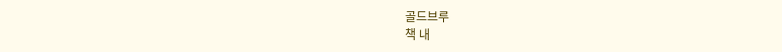골드브루
책 내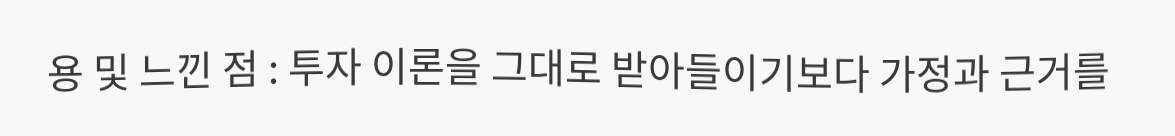용 및 느낀 점 : 투자 이론을 그대로 받아들이기보다 가정과 근거를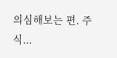의심해보는 편. 주식...